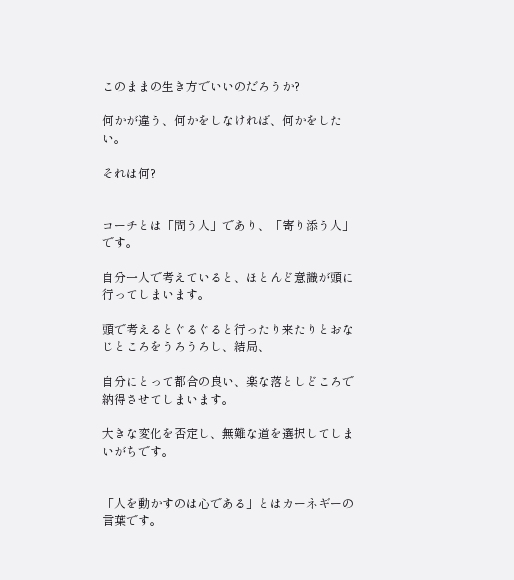このままの生き方でいいのだろうか?

何かが違う、何かをしなければ、何かをしたい。

それは何?


コーチとは「問う人」であり、「寄り添う人」です。

自分一人で考えていると、ほとんど意識が頭に行ってしまいます。

頭で考えるとぐるぐると行ったり来たりとおなじところをうろうろし、結局、

自分にとって都合の良い、楽な落としどころで納得させてしまいます。

大きな変化を否定し、無難な道を選択してしまいがちです。


「人を動かすのは心である」とはカーネギーの言葉です。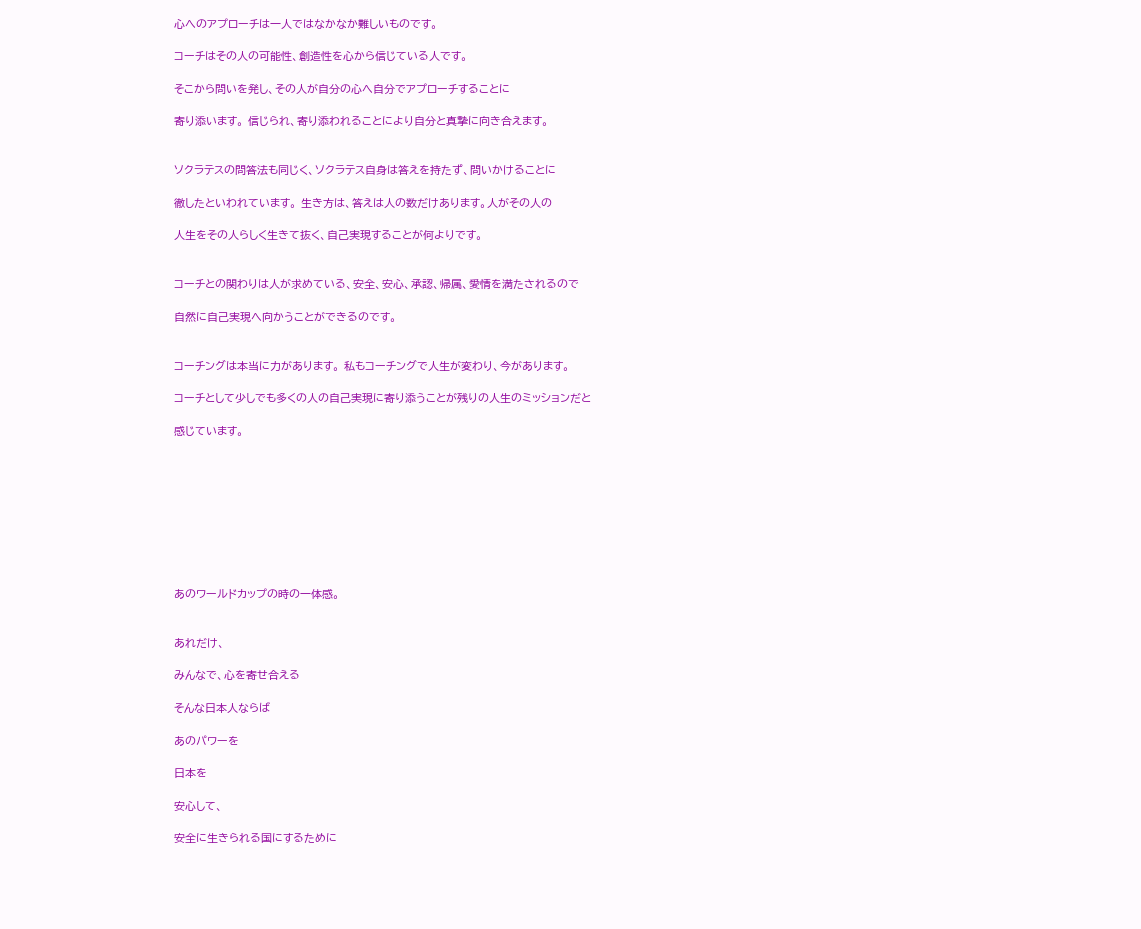心へのアプローチは一人ではなかなか難しいものです。

コーチはその人の可能性、創造性を心から信じている人です。

そこから問いを発し、その人が自分の心へ自分でアプローチすることに

寄り添います。 信じられ、寄り添われることにより自分と真摯に向き合えます。


ソクラテスの問答法も同じく、ソクラテス自身は答えを持たず、問いかけることに

徹したといわれています。 生き方は、答えは人の数だけあります。人がその人の

人生をその人らしく生きて抜く、自己実現することが何よりです。


コーチとの関わりは人が求めている、安全、安心、承認、帰属、愛情を満たされるので

自然に自己実現へ向かうことができるのです。


コーチングは本当に力があります。 私もコーチングで人生が変わり、今があります。

コーチとして少しでも多くの人の自己実現に寄り添うことが残りの人生のミッションだと

感じています。









あのワールドカップの時の一体感。


あれだけ、

みんなで、心を寄せ合える

そんな日本人ならば

あのパワーを

日本を

安心して、

安全に生きられる国にするために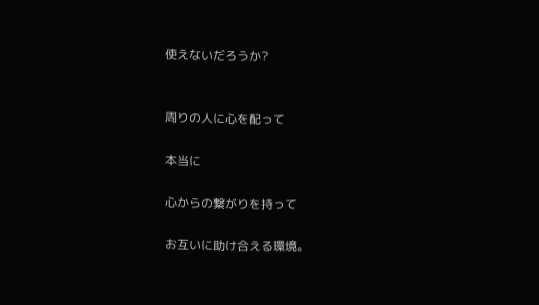使えないだろうか?


周りの人に心を配って

本当に

心からの繋がりを持って

お互いに助け合える環境。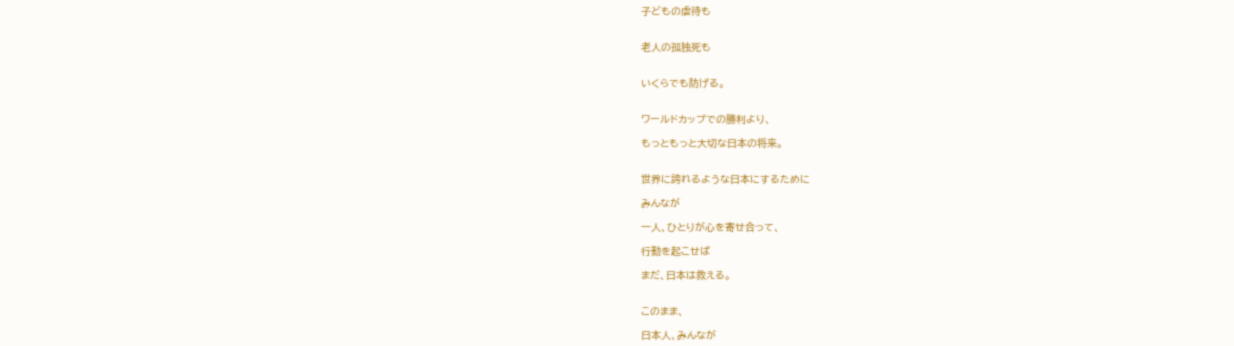子どもの虐待も


老人の孤独死も


いくらでも防げる。


ワールドカップでの勝利より、

もっともっと大切な日本の将来。


世界に誇れるような日本にするために

みんなが

一人、ひとりが心を寄せ合って、

行動を起こせば

まだ、日本は救える。


このまま、

日本人、みんなが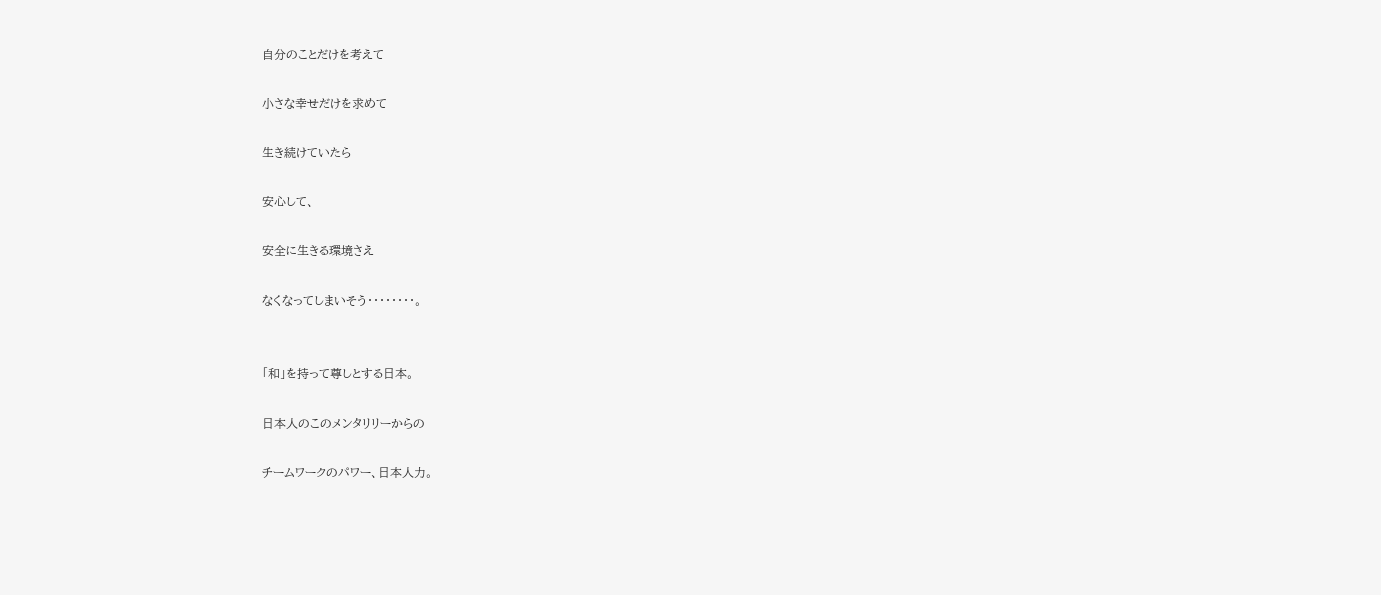自分のことだけを考えて

小さな幸せだけを求めて

生き続けていたら

安心して、

安全に生きる環境さえ

なくなってしまいそう・・・・・・・・。


「和」を持って尊しとする日本。

日本人のこのメンタリリーからの

チームワークのパワー、日本人力。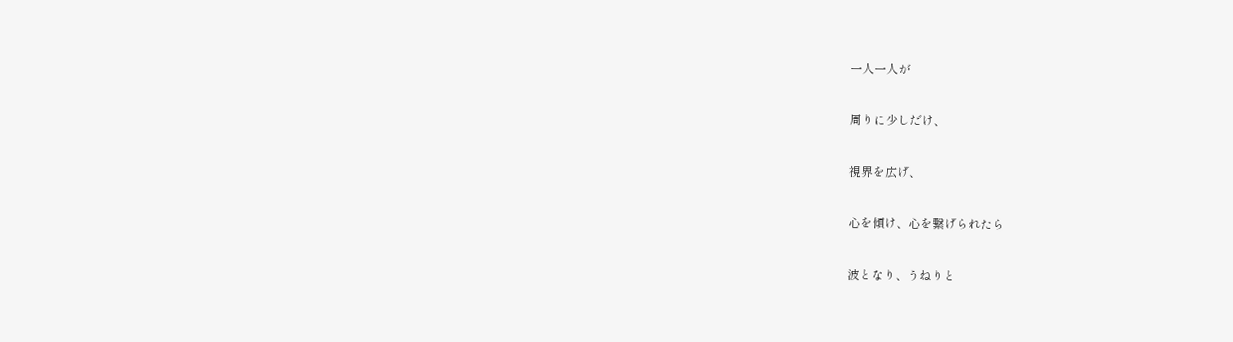一人一人が

周りに少しだけ、

視界を広げ、

心を傾け、心を繋げられたら

波となり、うねりと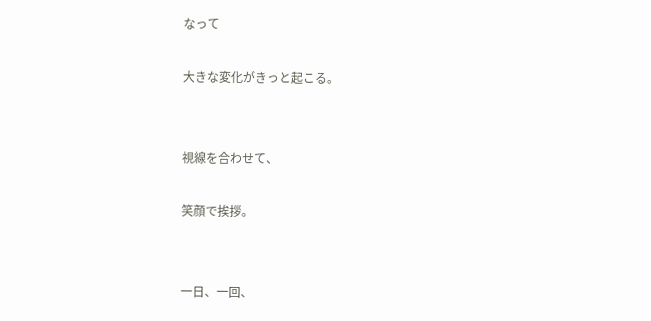なって

大きな変化がきっと起こる。


視線を合わせて、

笑顔で挨拶。


一日、一回、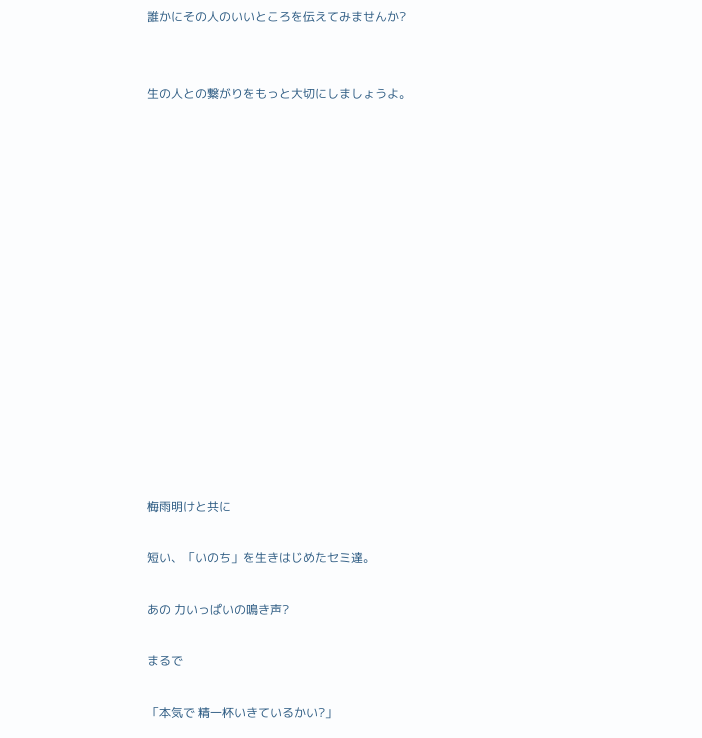誰かにその人のいいところを伝えてみませんか?


生の人との繋がりをもっと大切にしましょうよ。















梅雨明けと共に

短い、「いのち」を生きはじめたセミ達。

あの 力いっぱいの鳴き声?

まるで

「本気で 精一杯いきているかい?」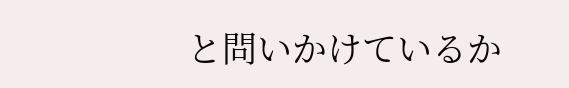と問いかけているか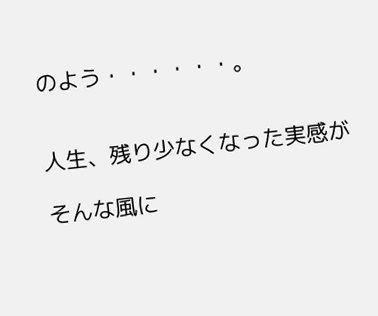のよう・・・・・・。


人生、残り少なくなった実感が

そんな風に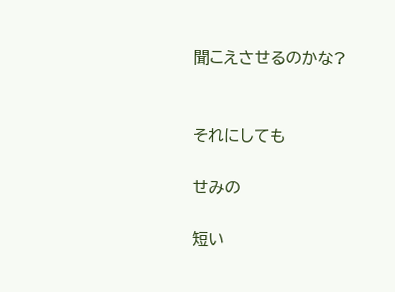聞こえさせるのかな?


それにしても

せみの

短い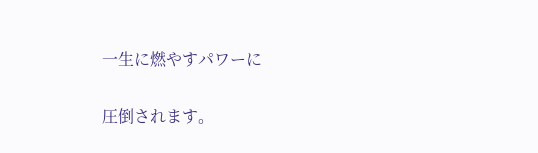一生に燃やすパワーに

圧倒されます。